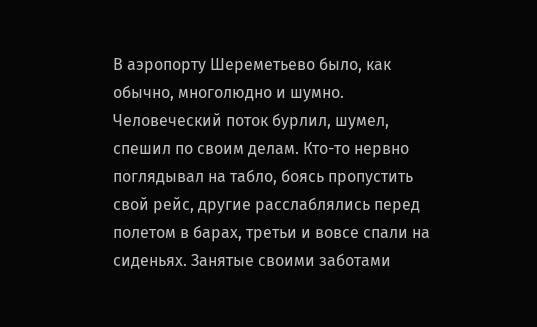В аэропорту Шереметьево было, как обычно, многолюдно и шумно. Человеческий поток бурлил, шумел, спешил по своим делам. Кто-то нервно поглядывал на табло, боясь пропустить свой рейс, другие расслаблялись перед полетом в барах, третьи и вовсе спали на сиденьях. Занятые своими заботами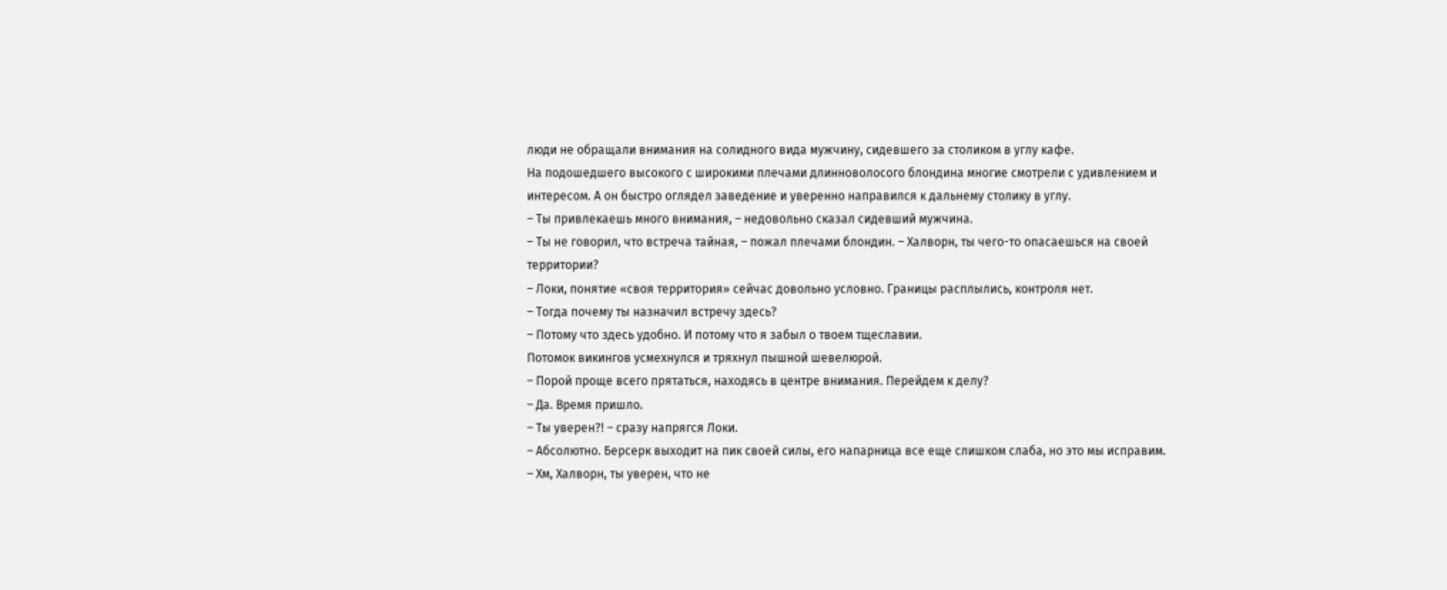люди не обращали внимания на солидного вида мужчину, сидевшего за столиком в углу кафе.
На подошедшего высокого с широкими плечами длинноволосого блондина многие смотрели с удивлением и интересом. А он быстро оглядел заведение и уверенно направился к дальнему столику в углу.
– Ты привлекаешь много внимания, – недовольно сказал сидевший мужчина.
– Ты не говорил, что встреча тайная, – пожал плечами блондин. – Халворн, ты чего-то опасаешься на своей территории?
– Локи, понятие «своя территория» сейчас довольно условно. Границы расплылись, контроля нет.
– Тогда почему ты назначил встречу здесь?
– Потому что здесь удобно. И потому что я забыл о твоем тщеславии.
Потомок викингов усмехнулся и тряхнул пышной шевелюрой.
– Порой проще всего прятаться, находясь в центре внимания. Перейдем к делу?
– Да. Время пришло.
– Ты уверен?! – сразу напрягся Локи.
– Абсолютно. Берсерк выходит на пик своей силы, его напарница все еще слишком слаба, но это мы исправим.
– Хм, Халворн, ты уверен, что не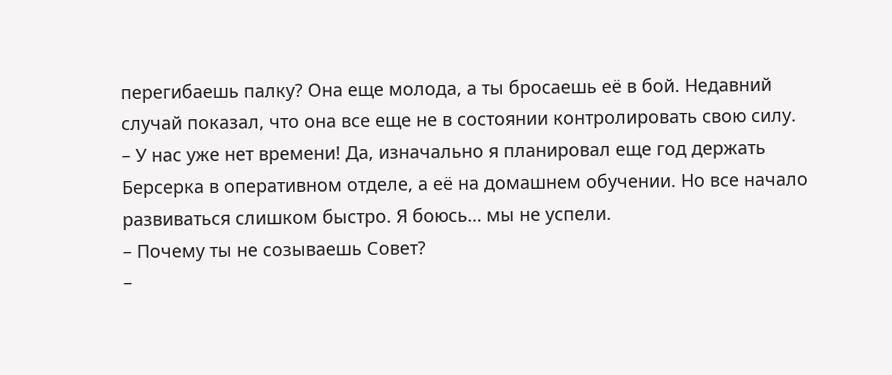перегибаешь палку? Она еще молода, а ты бросаешь её в бой. Недавний случай показал, что она все еще не в состоянии контролировать свою силу.
– У нас уже нет времени! Да, изначально я планировал еще год держать Берсерка в оперативном отделе, а её на домашнем обучении. Но все начало развиваться слишком быстро. Я боюсь… мы не успели.
– Почему ты не созываешь Совет?
–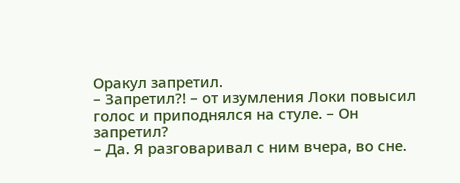Оракул запретил.
– Запретил?! – от изумления Локи повысил голос и приподнялся на стуле. – Он запретил?
– Да. Я разговаривал с ним вчера, во сне.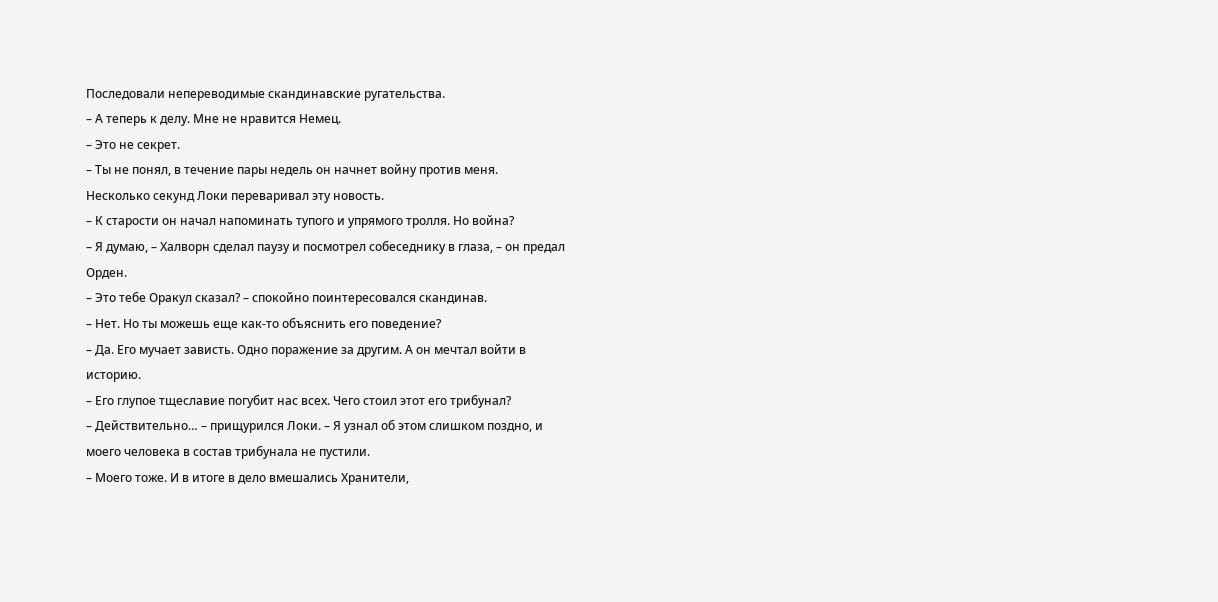Последовали непереводимые скандинавские ругательства.
– А теперь к делу. Мне не нравится Немец.
– Это не секрет.
– Ты не понял, в течение пары недель он начнет войну против меня.
Несколько секунд Локи переваривал эту новость.
– К старости он начал напоминать тупого и упрямого тролля. Но война?
– Я думаю, – Халворн сделал паузу и посмотрел собеседнику в глаза, – он предал Орден.
– Это тебе Оракул сказал? – спокойно поинтересовался скандинав.
– Нет. Но ты можешь еще как-то объяснить его поведение?
– Да. Его мучает зависть. Одно поражение за другим. А он мечтал войти в историю.
– Его глупое тщеславие погубит нас всех. Чего стоил этот его трибунал?
– Действительно… – прищурился Локи. – Я узнал об этом слишком поздно, и моего человека в состав трибунала не пустили.
– Моего тоже. И в итоге в дело вмешались Хранители,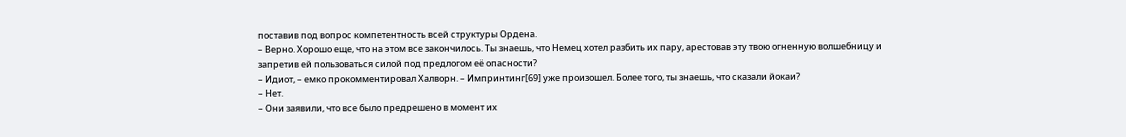поставив под вопрос компетентность всей структуры Ордена.
– Верно. Хорошо еще, что на этом все закончилось. Ты знаешь, что Немец хотел разбить их пару, арестовав эту твою огненную волшебницу и запретив ей пользоваться силой под предлогом её опасности?
– Идиот, – емко прокомментировал Халворн. – Импринтинг[69] уже произошел. Более того, ты знаешь, что сказали йокаи?
– Нет.
– Они заявили, что все было предрешено в момент их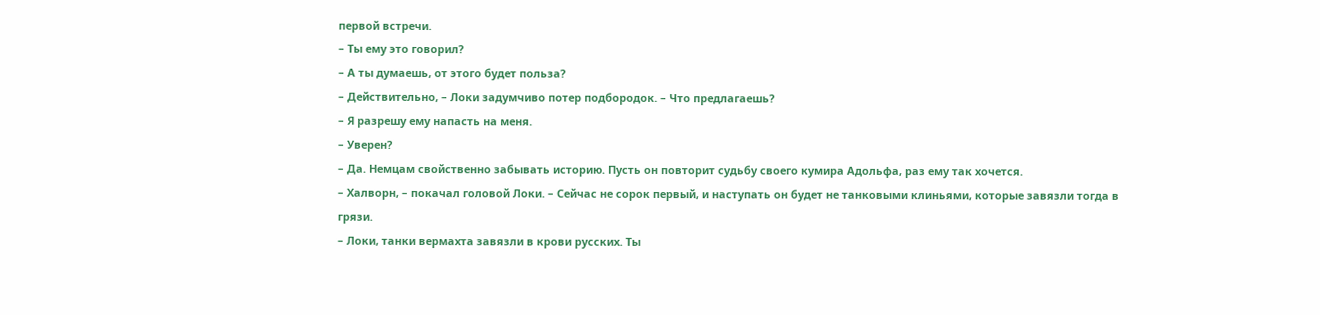первой встречи.
– Ты ему это говорил?
– А ты думаешь, от этого будет польза?
– Действительно, – Локи задумчиво потер подбородок. – Что предлагаешь?
– Я разрешу ему напасть на меня.
– Уверен?
– Да. Немцам свойственно забывать историю. Пусть он повторит судьбу своего кумира Адольфа, раз ему так хочется.
– Халворн, – покачал головой Локи. – Сейчас не сорок первый, и наступать он будет не танковыми клиньями, которые завязли тогда в грязи.
– Локи, танки вермахта завязли в крови русских. Ты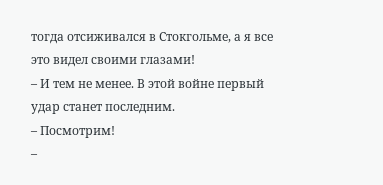тогда отсиживался в Стокгольме, а я все это видел своими глазами!
– И тем не менее. В этой войне первый удар станет последним.
– Посмотрим!
–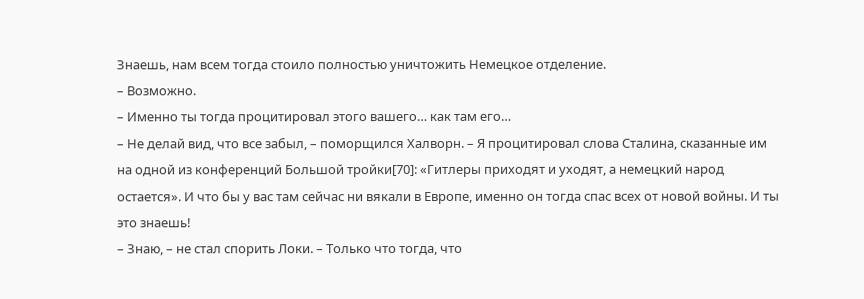Знаешь, нам всем тогда стоило полностью уничтожить Немецкое отделение.
– Возможно.
– Именно ты тогда процитировал этого вашего… как там его…
– Не делай вид, что все забыл, – поморщился Халворн. – Я процитировал слова Сталина, сказанные им на одной из конференций Большой тройки[70]: «Гитлеры приходят и уходят, а немецкий народ остается». И что бы у вас там сейчас ни вякали в Европе, именно он тогда спас всех от новой войны. И ты это знаешь!
– Знаю, – не стал спорить Локи. – Только что тогда, что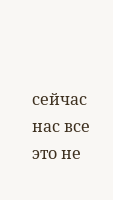сейчас нас все это не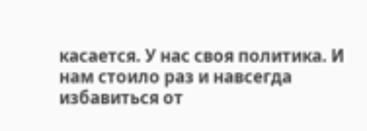касается. У нас своя политика. И нам стоило раз и навсегда избавиться от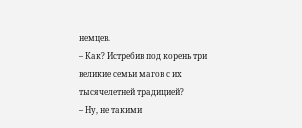немцев.
– Как? Истребив под корень три великие семьи магов с их тысячелетней традицией?
– Ну, не такими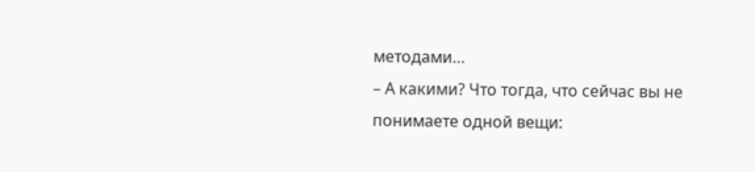методами…
– А какими? Что тогда, что сейчас вы не понимаете одной вещи: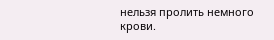нельзя пролить немного крови.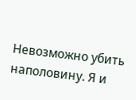Невозможно убить наполовину. Я и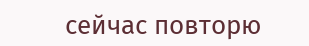сейчас повторю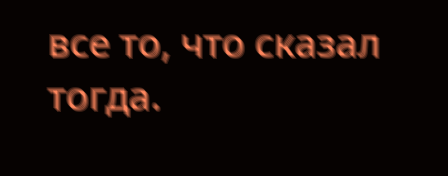все то, что сказал тогда.